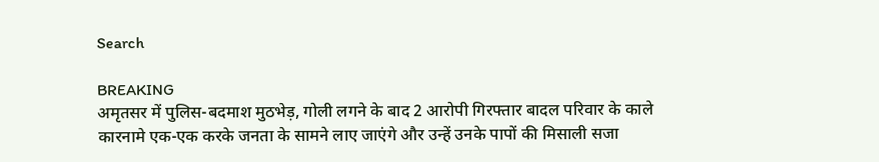Search

BREAKING
अमृतसर में पुलिस-बदमाश मुठभेड़, गोली लगने के बाद 2 आरोपी गिरफ्तार बादल परिवार के काले कारनामे एक-एक करके जनता के सामने लाए जाएंगे और उन्हें उनके पापों की मिसाली सजा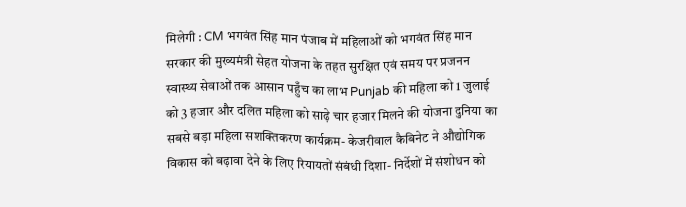मिलेगी : CM भगवंत सिंह मान पंजाब में महिलाओं को भगवंत सिंह मान सरकार की मुख्यमंत्री सेहत योजना के तहत सुरक्षित एवं समय पर प्रजनन स्वास्थ्य सेवाओं तक आसान पहुँच का लाभ Punjab की महिला को 1 जुलाई को 3 हजार और दलित महिला को साढ़े चार हजार मिलने की योजना दुनिया का सबसे बड़ा महिला सशक्तिकरण कार्यक्रम- केजरीवाल कैबिनेट ने औद्योगिक विकास को बढ़ावा देने के लिए रियायतों संबंधी दिशा- निर्देशों में संशोधन को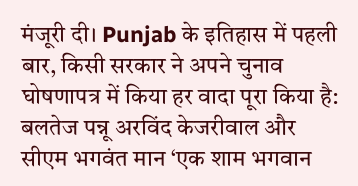मंजूरी दी। Punjab के इतिहास में पहली बार, किसी सरकार ने अपने चुनाव घोषणापत्र में किया हर वादा पूरा किया है: बलतेज पन्नू अरविंद केजरीवाल और सीएम भगवंत मान ‘एक शाम भगवान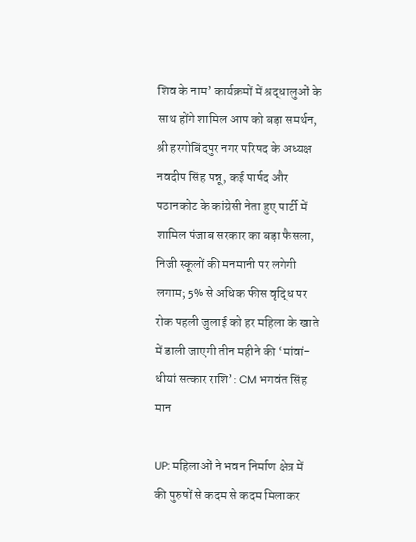शिव के नाम’ कार्यक्रमों में श्रद्धालुओं के साथ होंगे शामिल आप को बड़ा समर्थन, श्री हरगोबिंदपुर नगर परिषद के अध्यक्ष नवदीप सिंह पन्नू, कई पार्षद और पठानकोट के कांग्रेसी नेता हुए पार्टी में शामिल पंजाब सरकार का बड़ा फैसला, निजी स्कूलों की मनमानी पर लगेगी लगाम; 5% से अधिक फीस वृद्धि पर रोक पहली जुलाई को हर महिला के खाते में डाली जाएगी तीन महीने की ‘मांवां-धीयां सत्कार राशि’: CM भगवंत सिंह मान

UP: महिलाओं ने भवन निर्माण क्षेत्र में की पुरुषों से कदम से कदम मिलाकर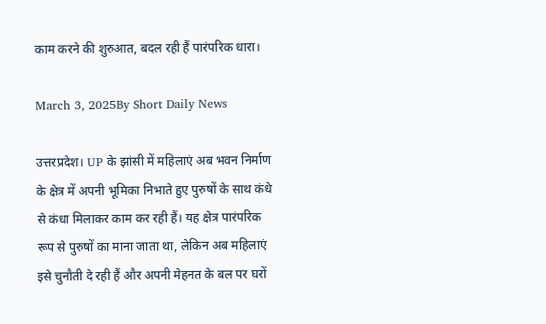काम करने की शुरुआत, बदल रही हैं पारंपरिक धारा।

March 3, 2025By Short Daily News

उत्तरप्रदेश। UP के झांसी में महिलाएं अब भवन निर्माण के क्षेत्र में अपनी भूमिका निभाते हुए पुरुषों के साथ कंधे से कंधा मिलाकर काम कर रही हैं। यह क्षेत्र पारंपरिक रूप से पुरुषों का माना जाता था, लेकिन अब महिलाएं इसे चुनौती दे रही हैं और अपनी मेहनत के बल पर घरों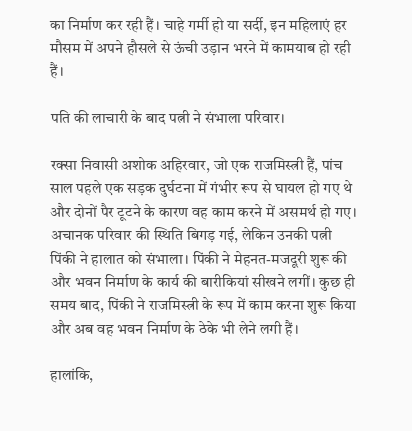का निर्माण कर रही हैं। चाहे गर्मी हो या सर्दी, इन महिलाएं हर मौसम में अपने हौसले से ऊंची उड़ान भरने में कामयाब हो रही हैं।

पति की लाचारी के बाद पत्नी ने संभाला परिवार।

रक्सा निवासी अशोक अहिरवार, जो एक राजमिस्त्री हैं, पांच साल पहले एक सड़क दुर्घटना में गंभीर रूप से घायल हो गए थे और दोनों पैर टूटने के कारण वह काम करने में असमर्थ हो गए। अचानक परिवार की स्थिति बिगड़ गई, लेकिन उनकी पत्नी पिंकी ने हालात को संभाला। पिंकी ने मेहनत-मजदूरी शुरू की और भवन निर्माण के कार्य की बारीकियां सीखने लगीं। कुछ ही समय बाद, पिंकी ने राजमिस्त्री के रूप में काम करना शुरू किया और अब वह भवन निर्माण के ठेके भी लेने लगी हैं।

हालांकि,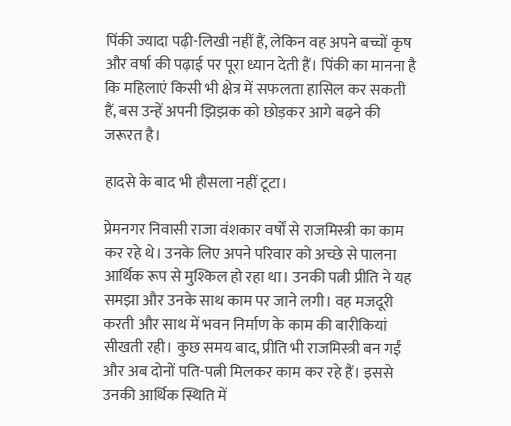पिंकी ज्यादा पढ़ी-लिखी नहीं हैं, लेकिन वह अपने बच्चों कृष और वर्षा की पढ़ाई पर पूरा ध्यान देती हैं। पिंकी का मानना है कि महिलाएं किसी भी क्षेत्र में सफलता हासिल कर सकती हैं, बस उन्हें अपनी झिझक को छोड़कर आगे बढ़ने की जरूरत है।

हादसे के बाद भी हौसला नहीं टूटा।

प्रेमनगर निवासी राजा वंशकार वर्षों से राजमिस्त्री का काम कर रहे थे। उनके लिए अपने परिवार को अच्छे से पालना आर्थिक रूप से मुश्किल हो रहा था। उनकी पत्नी प्रीति ने यह समझा और उनके साथ काम पर जाने लगी। वह मजदूरी करती और साथ में भवन निर्माण के काम की बारीकियां सीखती रही। कुछ समय बाद, प्रीति भी राजमिस्त्री बन गईं और अब दोनों पति-पत्नी मिलकर काम कर रहे हैं। इससे उनकी आर्थिक स्थिति में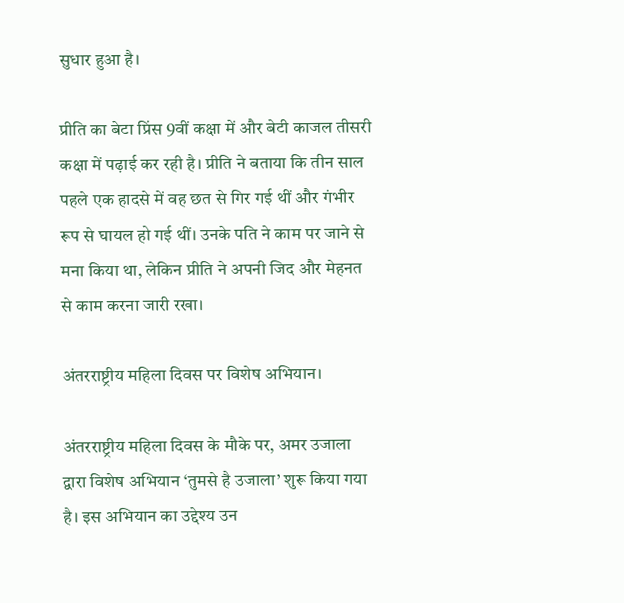सुधार हुआ है।

प्रीति का बेटा प्रिंस 9वीं कक्षा में और बेटी काजल तीसरी कक्षा में पढ़ाई कर रही है। प्रीति ने बताया कि तीन साल पहले एक हादसे में वह छत से गिर गई थीं और गंभीर रूप से घायल हो गई थीं। उनके पति ने काम पर जाने से मना किया था, लेकिन प्रीति ने अपनी जिद और मेहनत से काम करना जारी रखा।

अंतरराष्ट्रीय महिला दिवस पर विशेष अभियान।

अंतरराष्ट्रीय महिला दिवस के मौके पर, अमर उजाला द्वारा विशेष अभियान ‘तुमसे है उजाला’ शुरू किया गया है। इस अभियान का उद्देश्य उन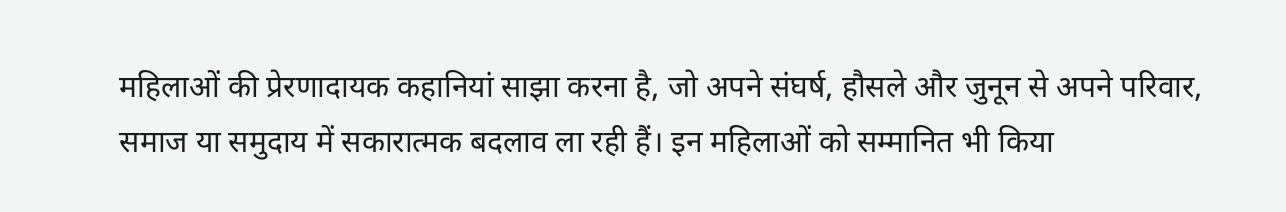महिलाओं की प्रेरणादायक कहानियां साझा करना है, जो अपने संघर्ष, हौसले और जुनून से अपने परिवार, समाज या समुदाय में सकारात्मक बदलाव ला रही हैं। इन महिलाओं को सम्मानित भी किया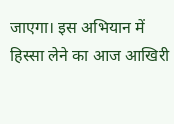जाएगा। इस अभियान में हिस्सा लेने का आज आखिरी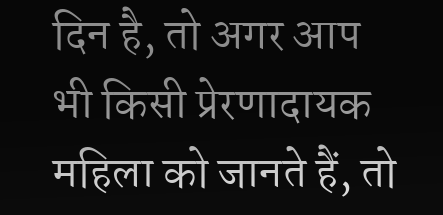दिन है, तो अगर आप भी किसी प्रेरणादायक महिला को जानते हैं, तो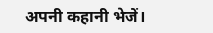अपनी कहानी भेजें।